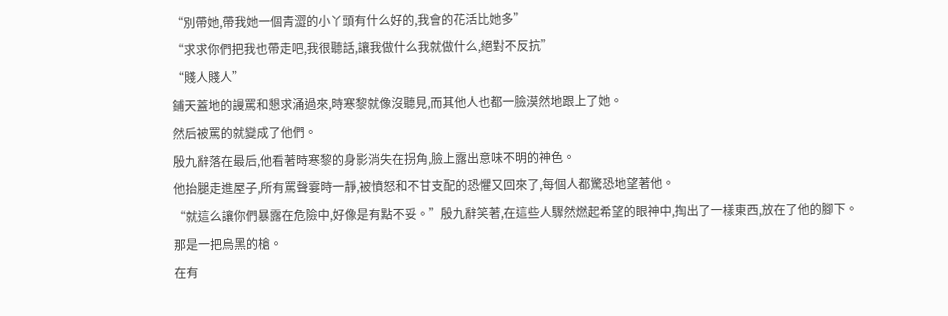“別帶她,帶我她一個青澀的小丫頭有什么好的,我會的花活比她多”
“求求你們把我也帶走吧,我很聽話,讓我做什么我就做什么,絕對不反抗”
“賤人賤人”
鋪天蓋地的謾罵和懇求涌過來,時寒黎就像沒聽見,而其他人也都一臉漠然地跟上了她。
然后被罵的就變成了他們。
殷九辭落在最后,他看著時寒黎的身影消失在拐角,臉上露出意味不明的神色。
他抬腿走進屋子,所有罵聲霎時一靜,被憤怒和不甘支配的恐懼又回來了,每個人都驚恐地望著他。
“就這么讓你們暴露在危險中,好像是有點不妥。”殷九辭笑著,在這些人驟然燃起希望的眼神中,掏出了一樣東西,放在了他的腳下。
那是一把烏黑的槍。
在有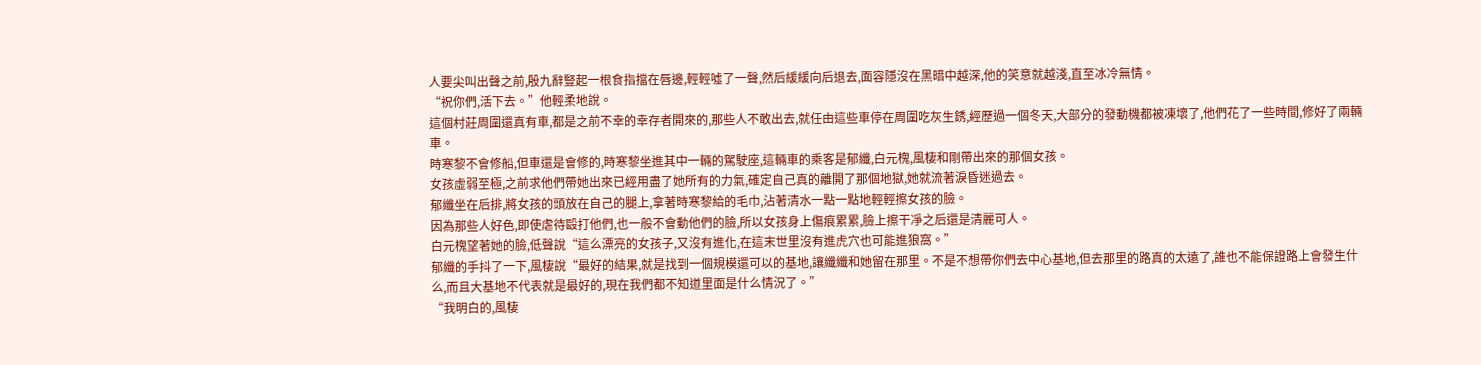人要尖叫出聲之前,殷九辭豎起一根食指擋在唇邊,輕輕噓了一聲,然后緩緩向后退去,面容隱沒在黑暗中越深,他的笑意就越淺,直至冰冷無情。
“祝你們,活下去。”他輕柔地說。
這個村莊周圍還真有車,都是之前不幸的幸存者開來的,那些人不敢出去,就任由這些車停在周圍吃灰生銹,經歷過一個冬天,大部分的發動機都被凍壞了,他們花了一些時間,修好了兩輛車。
時寒黎不會修船,但車還是會修的,時寒黎坐進其中一輛的駕駛座,這輛車的乘客是郁纖,白元槐,風棲和剛帶出來的那個女孩。
女孩虛弱至極,之前求他們帶她出來已經用盡了她所有的力氣,確定自己真的離開了那個地獄,她就流著淚昏迷過去。
郁纖坐在后排,將女孩的頭放在自己的腿上,拿著時寒黎給的毛巾,沾著清水一點一點地輕輕擦女孩的臉。
因為那些人好色,即使虐待毆打他們,也一般不會動他們的臉,所以女孩身上傷痕累累,臉上擦干凈之后還是清麗可人。
白元槐望著她的臉,低聲說“這么漂亮的女孩子,又沒有進化,在這末世里沒有進虎穴也可能進狼窩。”
郁纖的手抖了一下,風棲說“最好的結果,就是找到一個規模還可以的基地,讓纖纖和她留在那里。不是不想帶你們去中心基地,但去那里的路真的太遠了,誰也不能保證路上會發生什么,而且大基地不代表就是最好的,現在我們都不知道里面是什么情況了。”
“我明白的,風棲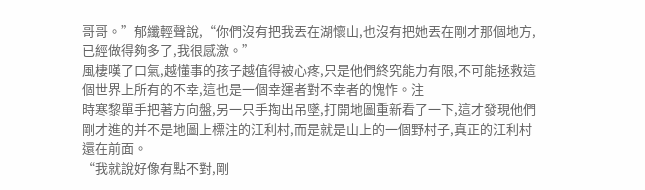哥哥。”郁纖輕聲說,“你們沒有把我丟在湖懷山,也沒有把她丟在剛才那個地方,已經做得夠多了,我很感激。”
風棲嘆了口氣,越懂事的孩子越值得被心疼,只是他們終究能力有限,不可能拯救這個世界上所有的不幸,這也是一個幸運者對不幸者的愧怍。注
時寒黎單手把著方向盤,另一只手掏出吊墜,打開地圖重新看了一下,這才發現他們剛才進的并不是地圖上標注的江利村,而是就是山上的一個野村子,真正的江利村還在前面。
“我就說好像有點不對,剛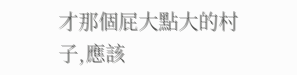才那個屁大點大的村子,應該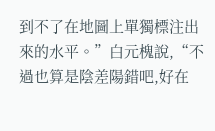到不了在地圖上單獨標注出來的水平。”白元槐說,“不過也算是陰差陽錯吧,好在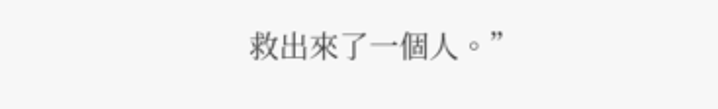救出來了一個人。”